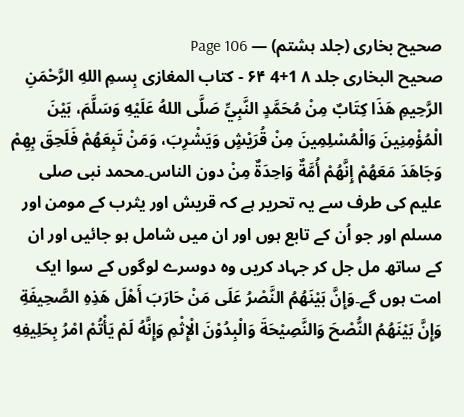صحیح بخاری (جلد ہشتم) — Page 106
صحیح البخاری جلد ۸ 1+4 ۶۴ - کتاب المغازی بِسمِ اللهِ الرَّحْمَنِ الرَّحِيمِ هَذَا كِتَابٌ مِنْ مُحَمَّدٍ النَّبِيِّ صَلَّى اللهُ عَلَيْهِ وَسَلَّمَ، بَيْنَ الْمُؤْمِنِينَ وَالْمُسْلِمِينَ مِنْ قُرَيْشٍ وَيَشْرِبَ، وَمَنْ تَبِعَهُمْ فَلَحِقَ بِهِمْ وَجَاهَدَ مَعَهُمْ إِنَّهُمْ أُمَّةٌ وَاحِدَةٌ مِنْ دون الناس۔محمد نبی صلی علیم کی طرف سے یہ تحریر ہے کہ قریش اور یثرب کے مومن اور مسلم اور جو اُن کے تابع ہوں اور ان میں شامل ہو جائیں اور ان کے ساتھ مل جل کر جہاد کریں وہ دوسرے لوگوں کے سوا ایک امت ہوں گے۔وَإِنَّ بَيْنَهُمُ النَّصْرُ عَلَى مَنْ حَارَبَ أَهْلَ هَذِهِ الصَّحِيفَةِ وَإِنَّ بَيْنَهُمُ النُّصْحَ وَالنَّصِيْحَةَ وَالْبِدُوْنَ الْإِثْمِ وَإِنَّهُ لَمْ يَأْتُمْ امْرُ بِحَلِيفِهِ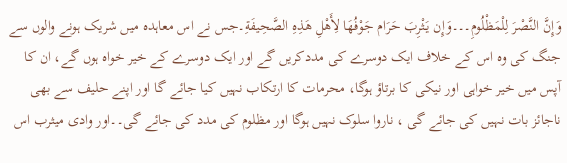وَإِنَّ النَّصْرَ لِلْمَظْلُومِ۔۔۔وَإِن يَثْرِبَ حَرَام جَوْفُهَا لِأَهْلِ هَذِهِ الصَّحِيفَةِ۔جس نے اس معاہدہ میں شریک ہونے والوں سے جنگ کی وہ اس کے خلاف ایک دوسرے کی مددکریں گے اور ایک دوسرے کے خیر خواہ ہوں گے، ان کا آپس میں خیر خواہی اور نیکی کا برتاؤ ہوگا، محرمات کا ارتکاب نہیں کیا جائے گا اور اپنے حلیف سے بھی ناجائز بات نہیں کی جائے گی ، ناروا سلوک نہیں ہوگا اور مظلوم کی مدد کی جائے گی۔۔اور وادی میثرب اس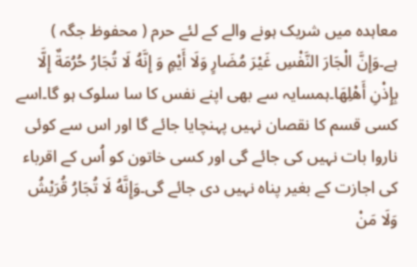معاہدہ میں شریک ہونے والے کے لئے حرم ( محفوظ جگہ ) ہے۔وَإِنَّ الْجَارَ النَّفْسِ غَيْرَ مُضَارٍ وَلَا أَيْمٍ وَ إِنَّهُ لَا تُجَارُ حُرُمَةٌ إِلَّا بِإِذْنِ أَهْلِهَا۔ہمسایہ سے بھی اپنے نفس کا سا سلوک ہو گا۔اسے کسی قسم کا نقصان نہیں پہنچایا جائے گا اور اس سے کوئی ناروا بات نہیں کی جائے گی اور کسی خاتون کو اُس کے اقرباء کی اجازت کے بغیر پناہ نہیں دی جائے گی۔وَإِنَّهُ لَا تُجَارُ قُرَيْشُ وَلَا مَنْ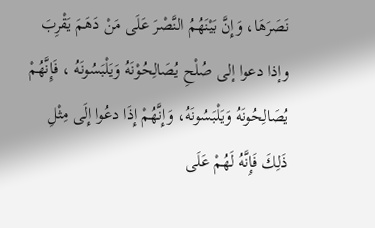نَصَرَهَا، وَإِنَّ بَيْنَهُمُ النَّصْرَ عَلَى مَنْ دَهَمَ يَقْرِبَ وإذا دعوا إلى صُلْحِ يُصَالِحُوْنَهُ وَيَلْبَسُونَهُ ، فَإِنَّهُمْ يُصَالِحُونَهُ وَيَلْبَسُونَهُ، وَإِنَّهُمْ إِذَا دعُوا إِلَى مِثْلِ ذَلِكَ فَإِنَّهُ لَهُمْ عَلَى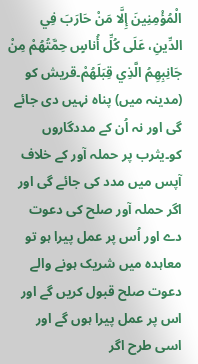الْمُؤْمِنِينَ إِلَّا مَنْ حَارَبَ فِي الدِّينِ، عَلَى كُلِّ أُناسٍ حِمَّتُهُمْ مِنْ جَانِبِهِمُ الَّذِي قِبَلَهُمْ۔قریش کو (مدینہ میں) پناہ نہیں دی جائے گی اور نہ اُن کے مددگاروں کو۔یثرب پر حملہ آور کے خلاف آپس میں مدد کی جائے گی اور اگر حملہ آور صلح کی دعوت دے اور اُس پر عمل پیرا ہو تو معاہدہ میں شریک ہونے والے دعوت صلح قبول کریں گے اور اس پر عمل پیرا ہوں گے اور اسی طرح اگر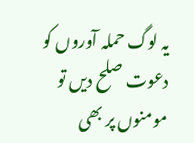یہ لوگ حملہ آوروں کو دعوت صلح دیں تو مومنوں پر بھی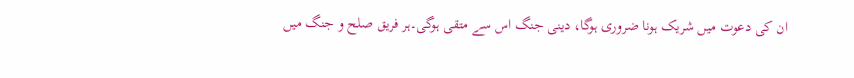ان کی دعوت میں شریک ہونا ضروری ہوگا، دینی جنگ اس سے متقی ہوگی۔ہر فریق صلح و جنگ میں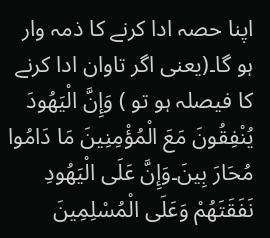اپنا حصہ ادا کرنے کا ذمہ وار ہو گا۔(یعنی اگر تاوان ادا کرنے کا فیصلہ ہو تو ) وَإِنَّ الْيَهُودَ يُنْفِقُونَ مَعَ الْمُؤْمِنِينَ مَا دَامُوا مُحَارَ بِينَ۔وَإِنَّ عَلَى الْيَهُودِ نَفَقَتَهُمْ وَعَلَى الْمُسْلِمِينَ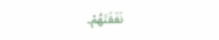نَفَقَتَهُمْ۔